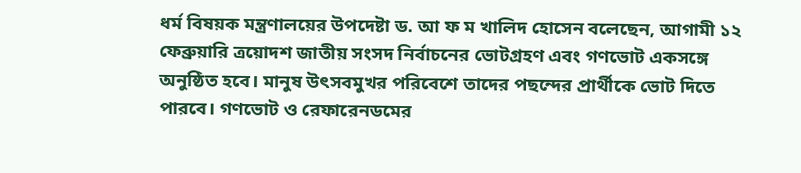ধর্ম বিষয়ক মন্ত্রণালয়ের উপদেষ্টা ড. আ ফ ম খালিদ হোসেন বলেছেন, আগামী ১২ ফেব্রুয়ারি ত্রয়োদশ জাতীয় সংসদ নির্বাচনের ভোটগ্রহণ এবং গণভোট একসঙ্গে অনুষ্ঠিত হবে। মানুষ উৎসবমুখর পরিবেশে তাদের পছন্দের প্রার্থীকে ভোট দিতে পারবে। গণভোট ও রেফারেনডমের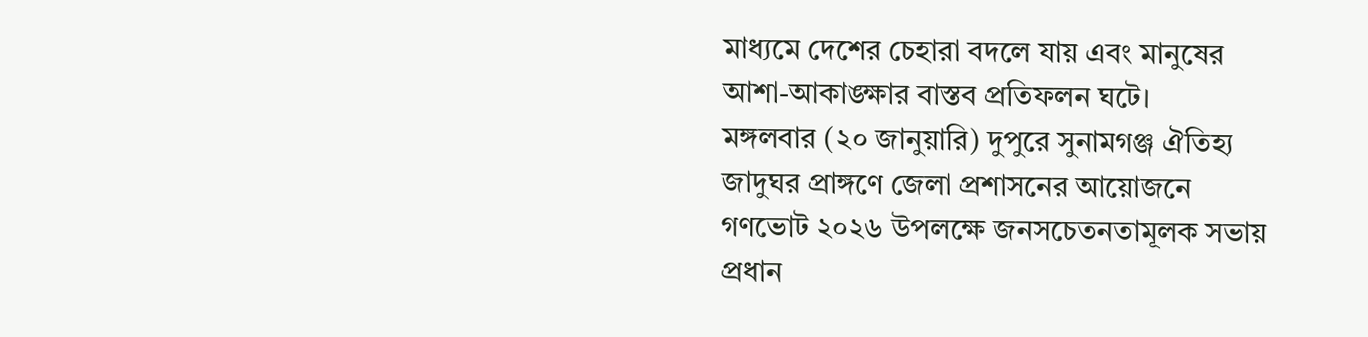মাধ্যমে দেশের চেহারা বদলে যায় এবং মানুষের আশা-আকাঙ্ক্ষার বাস্তব প্রতিফলন ঘটে।
মঙ্গলবার (২০ জানুয়ারি) দুপুরে সুনামগঞ্জ ঐতিহ্য জাদুঘর প্রাঙ্গণে জেলা প্রশাসনের আয়োজনে গণভোট ২০২৬ উপলক্ষে জনসচেতনতামূলক সভায় প্রধান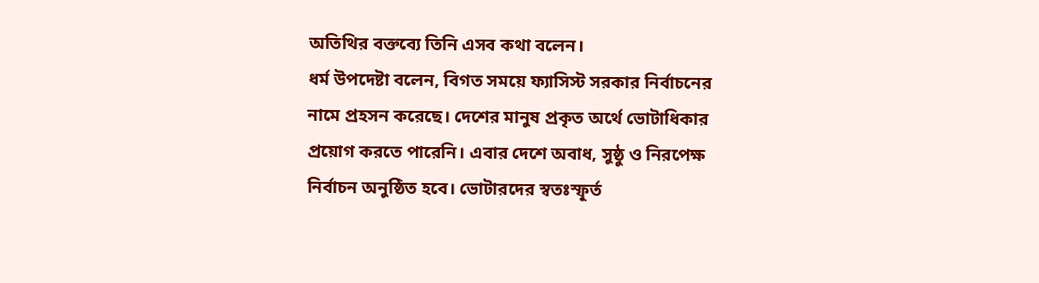অতিথির বক্তব্যে তিনি এসব কথা বলেন।
ধর্ম উপদেষ্টা বলেন, বিগত সময়ে ফ্যাসিস্ট সরকার নির্বাচনের নামে প্রহসন করেছে। দেশের মানুষ প্রকৃত অর্থে ভোটাধিকার প্রয়োগ করতে পারেনি। এবার দেশে অবাধ, সুষ্ঠু ও নিরপেক্ষ নির্বাচন অনুষ্ঠিত হবে। ভোটারদের স্বতঃস্ফূর্ত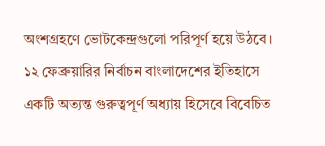অংশগ্রহণে ভোটকেন্দ্রগুলো পরিপূর্ণ হয়ে উঠবে। ১২ ফেব্রুয়ারির নির্বাচন বাংলাদেশের ইতিহাসে একটি অত্যন্ত গুরুত্বপূর্ণ অধ্যায় হিসেবে বিবেচিত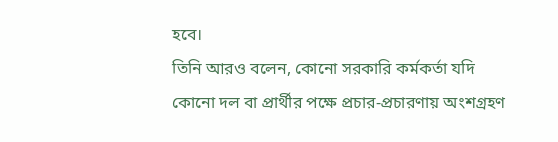হবে।
তিনি আরও বলেন, কোনো সরকারি কর্মকর্তা যদি কোনো দল বা প্রার্থীর পক্ষে প্রচার-প্রচারণায় অংশগ্রহণ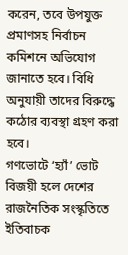করেন, তবে উপযুক্ত প্রমাণসহ নির্বাচন কমিশনে অভিযোগ জানাতে হবে। বিধি অনুযায়ী তাদের বিরুদ্ধে কঠোর ব্যবস্থা গ্রহণ করা হবে।
গণভোটে ‘হ্যাঁ’ ভোট বিজয়ী হলে দেশের রাজনৈতিক সংস্কৃতিতে ইতিবাচক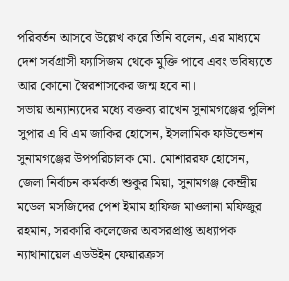পরিবর্তন আসবে উল্লেখ করে তিনি বলেন, এর মাধ্যমে দেশ সর্বগ্রাসী ফ্যাসিজম থেকে মুক্তি পাবে এবং ভবিষ্যতে আর কোনো স্বৈরশাসকের জন্ম হবে না।
সভায় অন্যান্যদের মধ্যে বক্তব্য রাখেন সুনামগঞ্জের পুলিশ সুপার এ বি এম জাকির হোসেন, ইসলামিক ফাউন্ডেশন সুনামগঞ্জের উপপরিচালক মো. মোশাররফ হোসেন, জেলা নির্বাচন কর্মকর্তা শুকুর মিয়া, সুনামগঞ্জ কেন্দ্রীয় মডেল মসজিদের পেশ ইমাম হাফিজ মাওলানা মফিজুর রহমান, সরকারি কলেজের অবসরপ্রাপ্ত অধ্যাপক ন্যাথানায়েল এডউইন ফেয়ারক্রস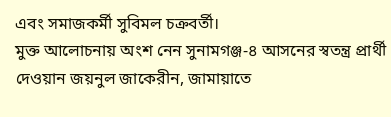এবং সমাজকর্মী সুবিমল চক্রবর্তী।
মুক্ত আলোচনায় অংশ নেন সুনামগঞ্জ-৪ আসনের স্বতন্ত্র প্রার্থী দেওয়ান জয়নুল জাকেরীন, জামায়াতে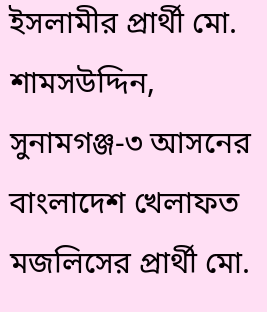ইসলামীর প্রার্থী মো. শামসউদ্দিন, সুনামগঞ্জ-৩ আসনের বাংলাদেশ খেলাফত মজলিসের প্রার্থী মো.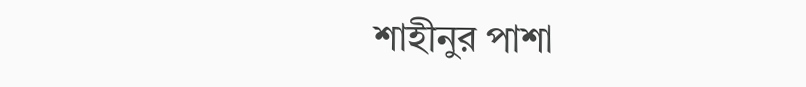শাহীনুর পাশা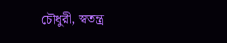চৌধুরী, স্বতন্ত্র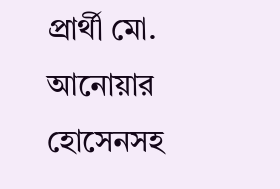প্রার্থী মো. আনোয়ার হোসেনসহ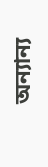অন্যান্য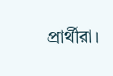প্রার্থীরা।